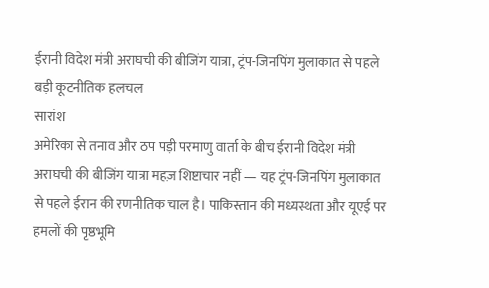ईरानी विदेश मंत्री अराघची की बीजिंग यात्रा, ट्रंप-जिनपिंग मुलाकात से पहले बड़ी कूटनीतिक हलचल
सारांश
अमेरिका से तनाव और ठप पड़ी परमाणु वार्ता के बीच ईरानी विदेश मंत्री अराघची की बीजिंग यात्रा महज़ शिष्टाचार नहीं — यह ट्रंप-जिनपिंग मुलाकात से पहले ईरान की रणनीतिक चाल है। पाकिस्तान की मध्यस्थता और यूएई पर हमलों की पृष्ठभूमि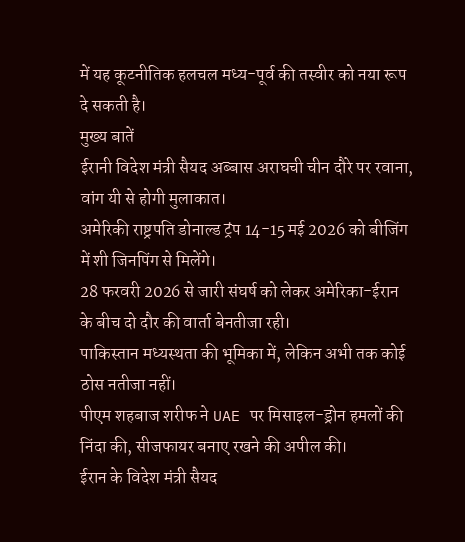में यह कूटनीतिक हलचल मध्य-पूर्व की तस्वीर को नया रूप दे सकती है।
मुख्य बातें
ईरानी विदेश मंत्री सैयद अब्बास अराघची चीन दौरे पर रवाना, वांग यी से होगी मुलाकात।
अमेरिकी राष्ट्रपति डोनाल्ड ट्रंप 14-15 मई 2026 को बीजिंग में शी जिनपिंग से मिलेंगे।
28 फरवरी 2026 से जारी संघर्ष को लेकर अमेरिका-ईरान के बीच दो दौर की वार्ता बेनतीजा रही।
पाकिस्तान मध्यस्थता की भूमिका में, लेकिन अभी तक कोई ठोस नतीजा नहीं।
पीएम शहबाज शरीफ ने UAE पर मिसाइल-ड्रोन हमलों की निंदा की, सीजफायर बनाए रखने की अपील की।
ईरान के विदेश मंत्री सैयद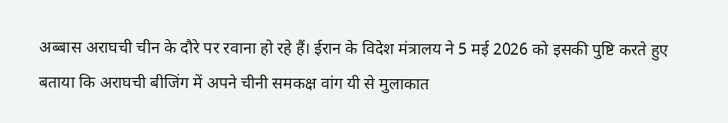अब्बास अराघची चीन के दौरे पर रवाना हो रहे हैं। ईरान के विदेश मंत्रालय ने 5 मई 2026 को इसकी पुष्टि करते हुए बताया कि अराघची बीजिंग में अपने चीनी समकक्ष वांग यी से मुलाकात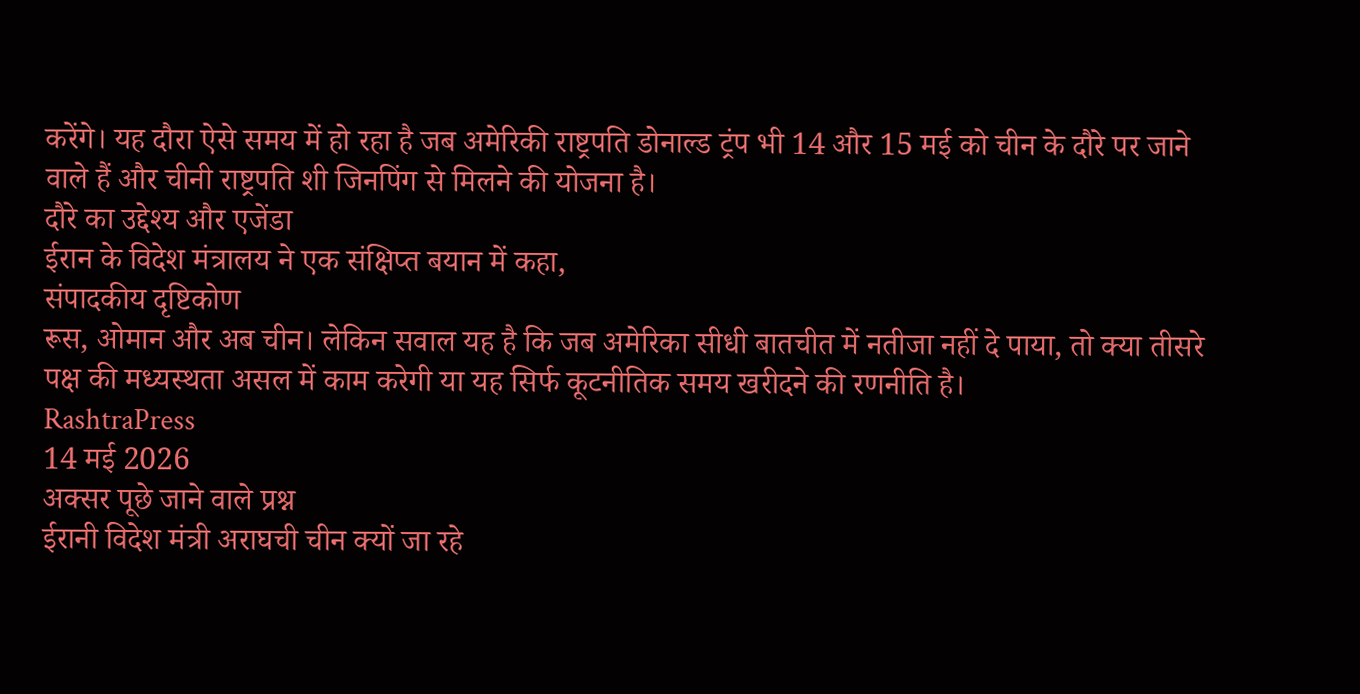करेंगे। यह दौरा ऐसे समय में हो रहा है जब अमेरिकी राष्ट्रपति डोनाल्ड ट्रंप भी 14 और 15 मई को चीन के दौरे पर जाने वाले हैं और चीनी राष्ट्रपति शी जिनपिंग से मिलने की योजना है।
दौरे का उद्देश्य और एजेंडा
ईरान के विदेश मंत्रालय ने एक संक्षिप्त बयान में कहा,
संपादकीय दृष्टिकोण
रूस, ओमान और अब चीन। लेकिन सवाल यह है कि जब अमेरिका सीधी बातचीत में नतीजा नहीं दे पाया, तो क्या तीसरे पक्ष की मध्यस्थता असल में काम करेगी या यह सिर्फ कूटनीतिक समय खरीदने की रणनीति है।
RashtraPress
14 मई 2026
अक्सर पूछे जाने वाले प्रश्न
ईरानी विदेश मंत्री अराघची चीन क्यों जा रहे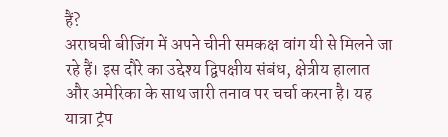हैं?
अराघची बीजिंग में अपने चीनी समकक्ष वांग यी से मिलने जा रहे हैं। इस दौरे का उद्देश्य द्विपक्षीय संबंध, क्षेत्रीय हालात और अमेरिका के साथ जारी तनाव पर चर्चा करना है। यह यात्रा ट्रंप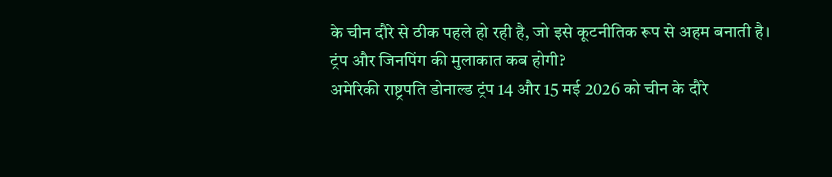के चीन दौरे से ठीक पहले हो रही है, जो इसे कूटनीतिक रूप से अहम बनाती है।
ट्रंप और जिनपिंग की मुलाकात कब होगी?
अमेरिकी राष्ट्रपति डोनाल्ड ट्रंप 14 और 15 मई 2026 को चीन के दौरे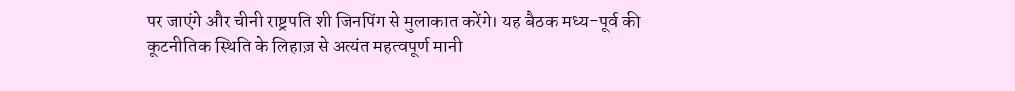पर जाएंगे और चीनी राष्ट्रपति शी जिनपिंग से मुलाकात करेंगे। यह बैठक मध्य-पूर्व की कूटनीतिक स्थिति के लिहाज़ से अत्यंत महत्वपूर्ण मानी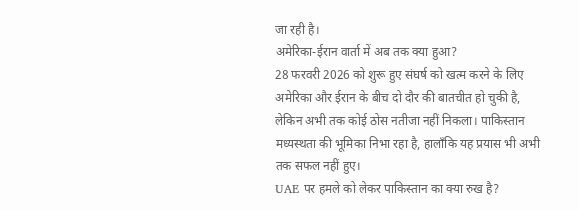जा रही है।
अमेरिका-ईरान वार्ता में अब तक क्या हुआ?
28 फरवरी 2026 को शुरू हुए संघर्ष को खत्म करने के लिए अमेरिका और ईरान के बीच दो दौर की बातचीत हो चुकी है, लेकिन अभी तक कोई ठोस नतीजा नहीं निकला। पाकिस्तान मध्यस्थता की भूमिका निभा रहा है, हालाँकि यह प्रयास भी अभी तक सफल नहीं हुए।
UAE पर हमले को लेकर पाकिस्तान का क्या रुख है?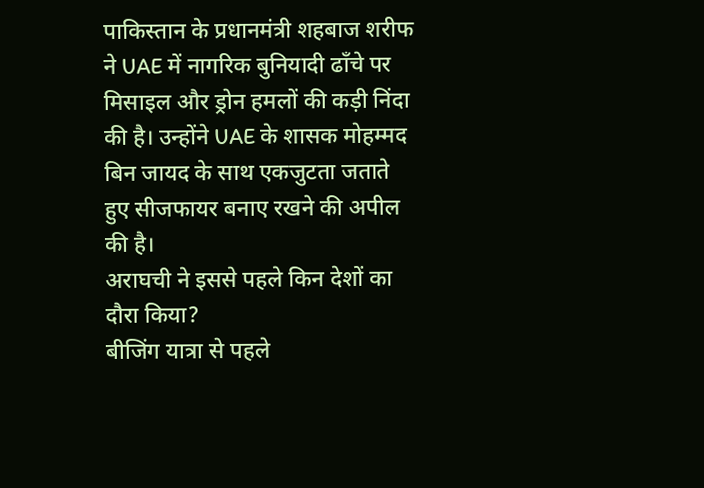पाकिस्तान के प्रधानमंत्री शहबाज शरीफ ने UAE में नागरिक बुनियादी ढाँचे पर मिसाइल और ड्रोन हमलों की कड़ी निंदा की है। उन्होंने UAE के शासक मोहम्मद बिन जायद के साथ एकजुटता जताते हुए सीजफायर बनाए रखने की अपील की है।
अराघची ने इससे पहले किन देशों का दौरा किया?
बीजिंग यात्रा से पहले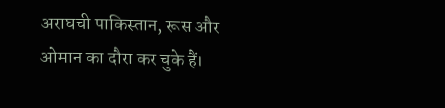अराघची पाकिस्तान, रूस और ओमान का दौरा कर चुके हैं।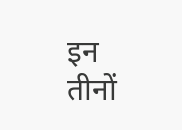इन तीनों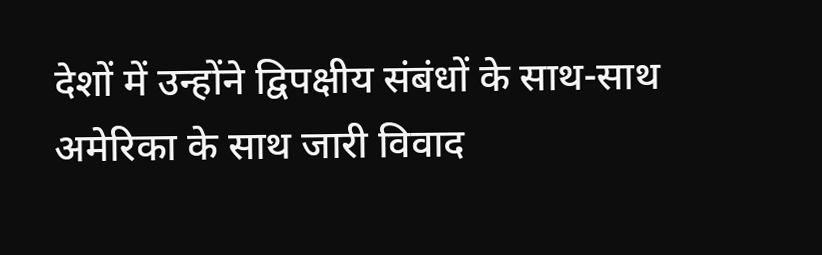देशों में उन्होंने द्विपक्षीय संबंधों के साथ-साथ अमेरिका के साथ जारी विवाद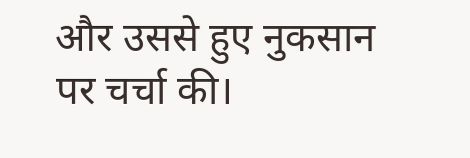और उससे हुए नुकसान पर चर्चा की।